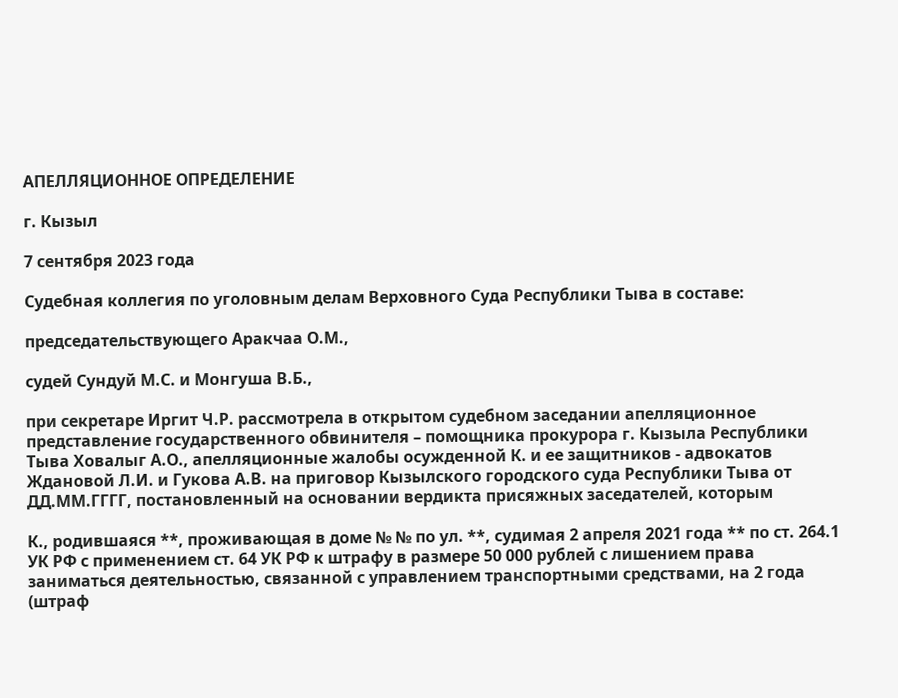АПЕЛЛЯЦИОННОЕ ОПРЕДЕЛЕНИЕ

г. Кызыл

7 сентября 2023 года

Судебная коллегия по уголовным делам Верховного Суда Республики Тыва в составе:

председательствующего Аракчаа О.М.,

судей Сундуй М.С. и Монгуша В.Б.,

при секретаре Иргит Ч.Р. рассмотрела в открытом судебном заседании апелляционное представление государственного обвинителя – помощника прокурора г. Кызыла Республики Тыва Ховалыг А.О., апелляционные жалобы осужденной К. и ее защитников - адвокатов Ждановой Л.И. и Гукова А.В. на приговор Кызылского городского суда Республики Тыва от ДД.ММ.ГГГГ, постановленный на основании вердикта присяжных заседателей, которым

К., родившаяся **, проживающая в доме № № по ул. **, судимая 2 апреля 2021 года ** по ст. 264.1 УК РФ с применением ст. 64 УК РФ к штрафу в размере 50 000 рублей с лишением права заниматься деятельностью, связанной с управлением транспортными средствами, на 2 года (штраф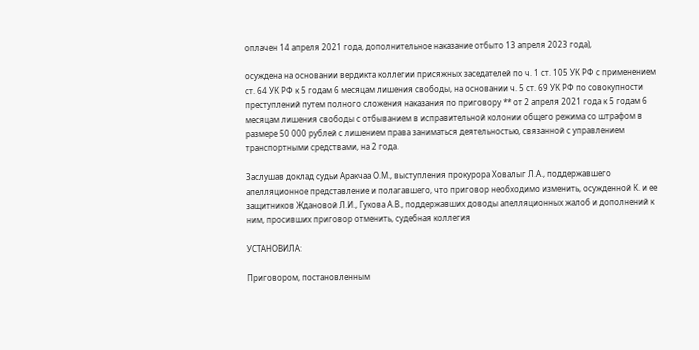оплачен 14 апреля 2021 года, дополнительное наказание отбыто 13 апреля 2023 года),

осуждена на основании вердикта коллегии присяжных заседателей по ч. 1 ст. 105 УК РФ с применением ст. 64 УК РФ к 5 годам 6 месяцам лишения свободы, на основании ч. 5 ст. 69 УК РФ по совокупности преступлений путем полного сложения наказания по приговору ** от 2 апреля 2021 года к 5 годам 6 месяцам лишения свободы с отбыванием в исправительной колонии общего режима со штрафом в размере 50 000 рублей с лишением права заниматься деятельностью, связанной с управлением транспортными средствами, на 2 года.

Заслушав доклад судьи Аракчаа О.М., выступления прокурора Ховалыг Л.А., поддержавшего апелляционное представление и полагавшего, что приговор необходимо изменить, осужденной К. и ее защитников Ждановой Л.И., Гукова А.В., поддержавших доводы апелляционных жалоб и дополнений к ним, просивших приговор отменить, судебная коллегия

УСТАНОВИЛА:

Приговором, постановленным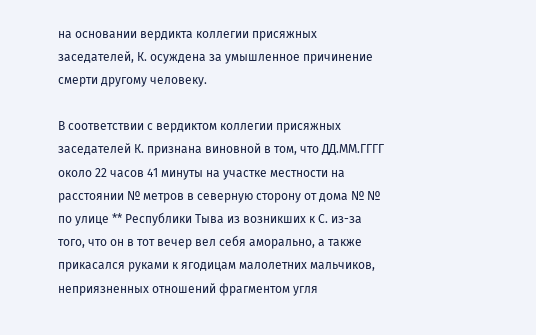на основании вердикта коллегии присяжных заседателей, К. осуждена за умышленное причинение смерти другому человеку.

В соответствии с вердиктом коллегии присяжных заседателей К. признана виновной в том, что ДД.ММ.ГГГГ около 22 часов 41 минуты на участке местности на расстоянии № метров в северную сторону от дома № № по улице ** Республики Тыва из возникших к С. из-за того, что он в тот вечер вел себя аморально, а также прикасался руками к ягодицам малолетних мальчиков, неприязненных отношений фрагментом угля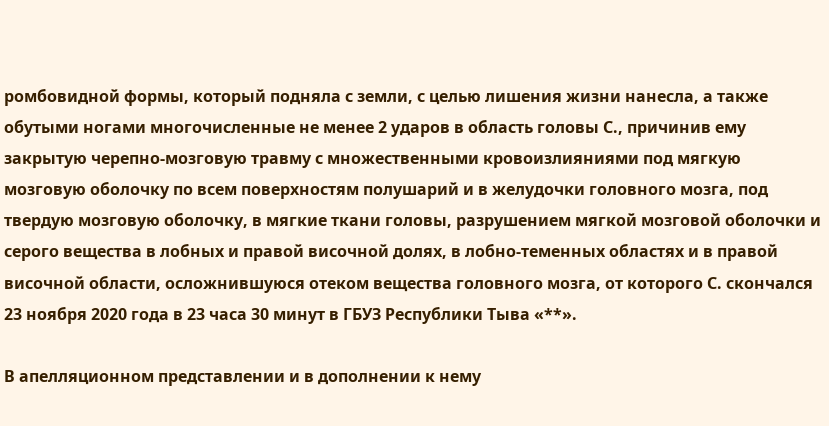ромбовидной формы, который подняла с земли, с целью лишения жизни нанесла, а также обутыми ногами многочисленные не менее 2 ударов в область головы С., причинив ему закрытую черепно-мозговую травму с множественными кровоизлияниями под мягкую мозговую оболочку по всем поверхностям полушарий и в желудочки головного мозга, под твердую мозговую оболочку, в мягкие ткани головы, разрушением мягкой мозговой оболочки и серого вещества в лобных и правой височной долях, в лобно-теменных областях и в правой височной области, осложнившуюся отеком вещества головного мозга, от которого С. скончался 23 ноября 2020 года в 23 часа 30 минут в ГБУЗ Республики Тыва «**».

В апелляционном представлении и в дополнении к нему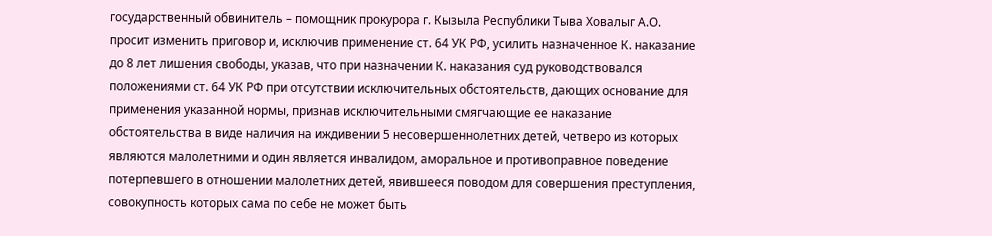государственный обвинитель – помощник прокурора г. Кызыла Республики Тыва Ховалыг А.О. просит изменить приговор и, исключив применение ст. 64 УК РФ, усилить назначенное К. наказание до 8 лет лишения свободы, указав, что при назначении К. наказания суд руководствовался положениями ст. 64 УК РФ при отсутствии исключительных обстоятельств, дающих основание для применения указанной нормы, признав исключительными смягчающие ее наказание обстоятельства в виде наличия на иждивении 5 несовершеннолетних детей, четверо из которых являются малолетними и один является инвалидом, аморальное и противоправное поведение потерпевшего в отношении малолетних детей, явившееся поводом для совершения преступления, совокупность которых сама по себе не может быть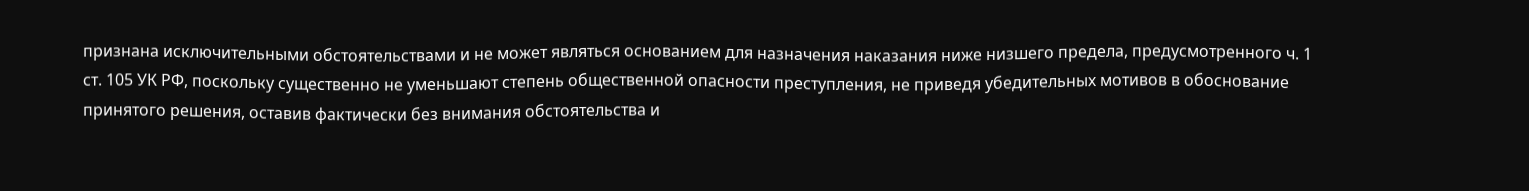признана исключительными обстоятельствами и не может являться основанием для назначения наказания ниже низшего предела, предусмотренного ч. 1 ст. 105 УК РФ, поскольку существенно не уменьшают степень общественной опасности преступления, не приведя убедительных мотивов в обоснование принятого решения, оставив фактически без внимания обстоятельства и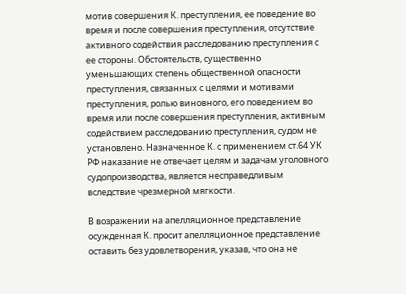мотив совершения К. преступления, ее поведение во время и после совершения преступления, отсутствие активного содействия расследованию преступления с ее стороны. Обстоятельств, существенно уменьшающих степень общественной опасности преступления, связанных с целями и мотивами преступления, ролью виновного, его поведением во время или после совершения преступления, активным содействием расследованию преступления, судом не установлено. Назначенное К. с применением ст.64 УК РФ наказание не отвечает целям и задачам уголовного судопроизводства, является несправедливым вследствие чрезмерной мягкости.

В возражении на апелляционное представление осужденная К. просит апелляционное представление оставить без удовлетворения, указав, что она не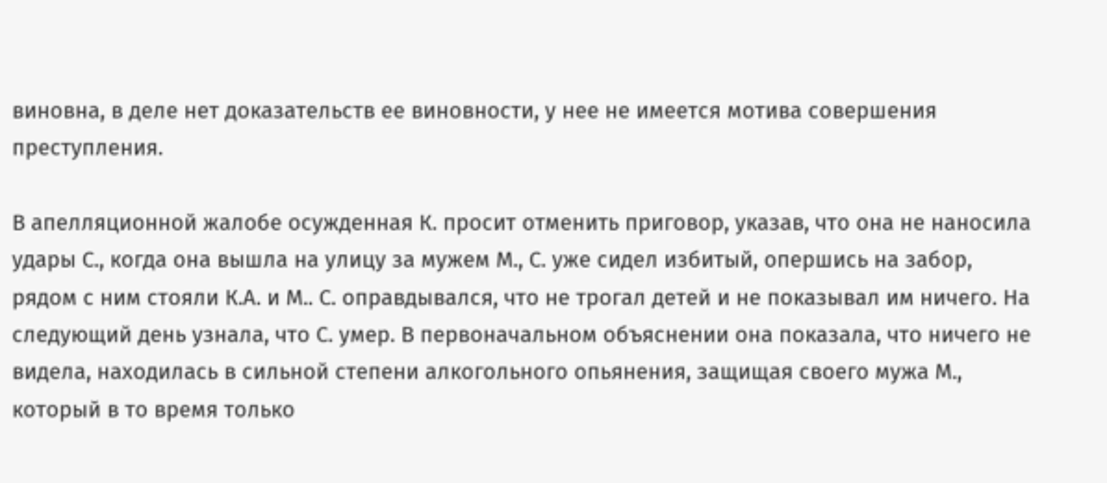виновна, в деле нет доказательств ее виновности, у нее не имеется мотива совершения преступления.

В апелляционной жалобе осужденная К. просит отменить приговор, указав, что она не наносила удары С., когда она вышла на улицу за мужем М., С. уже сидел избитый, опершись на забор, рядом с ним стояли К.А. и М.. С. оправдывался, что не трогал детей и не показывал им ничего. На следующий день узнала, что С. умер. В первоначальном объяснении она показала, что ничего не видела, находилась в сильной степени алкогольного опьянения, защищая своего мужа М., который в то время только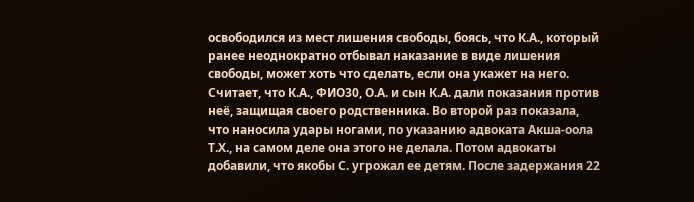освободился из мест лишения свободы, боясь, что К.А., который ранее неоднократно отбывал наказание в виде лишения свободы, может хоть что сделать, если она укажет на него. Считает, что К.А., ФИО30, О.А. и сын К.А. дали показания против неё, защищая своего родственника. Во второй раз показала, что наносила удары ногами, по указанию адвоката Акша-оола Т.Х., на самом деле она этого не делала. Потом адвокаты добавили, что якобы С. угрожал ее детям. После задержания 22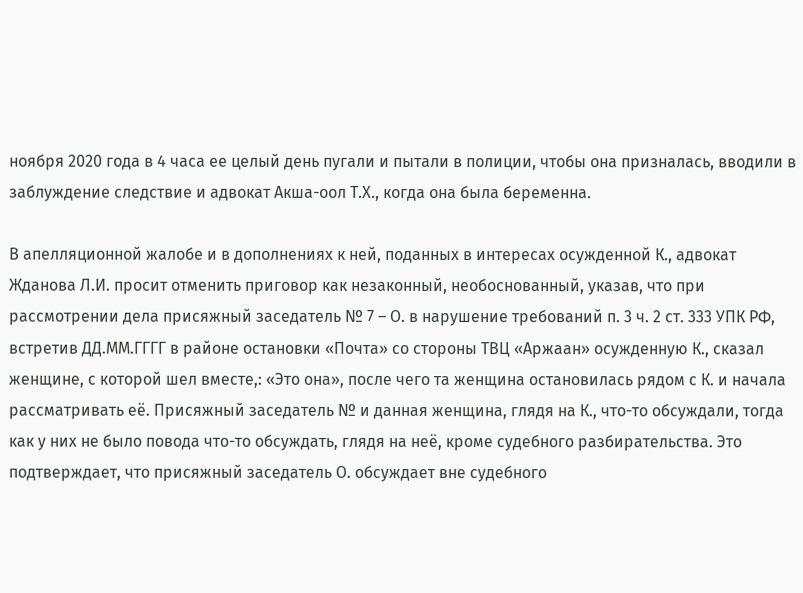ноября 2020 года в 4 часа ее целый день пугали и пытали в полиции, чтобы она призналась, вводили в заблуждение следствие и адвокат Акша-оол Т.Х., когда она была беременна.

В апелляционной жалобе и в дополнениях к ней, поданных в интересах осужденной К., адвокат Жданова Л.И. просит отменить приговор как незаконный, необоснованный, указав, что при рассмотрении дела присяжный заседатель № 7 – О. в нарушение требований п. 3 ч. 2 ст. 333 УПК РФ, встретив ДД.ММ.ГГГГ в районе остановки «Почта» со стороны ТВЦ «Аржаан» осужденную К., сказал женщине, с которой шел вместе,: «Это она», после чего та женщина остановилась рядом с К. и начала рассматривать её. Присяжный заседатель № и данная женщина, глядя на К., что-то обсуждали, тогда как у них не было повода что-то обсуждать, глядя на неё, кроме судебного разбирательства. Это подтверждает, что присяжный заседатель О. обсуждает вне судебного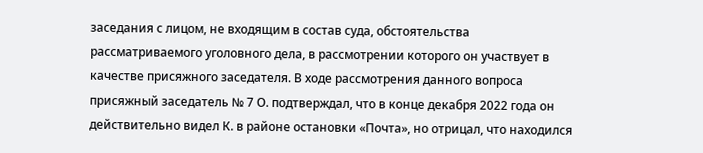заседания с лицом, не входящим в состав суда, обстоятельства рассматриваемого уголовного дела, в рассмотрении которого он участвует в качестве присяжного заседателя. В ходе рассмотрения данного вопроса присяжный заседатель № 7 О. подтверждал, что в конце декабря 2022 года он действительно видел К. в районе остановки «Почта», но отрицал, что находился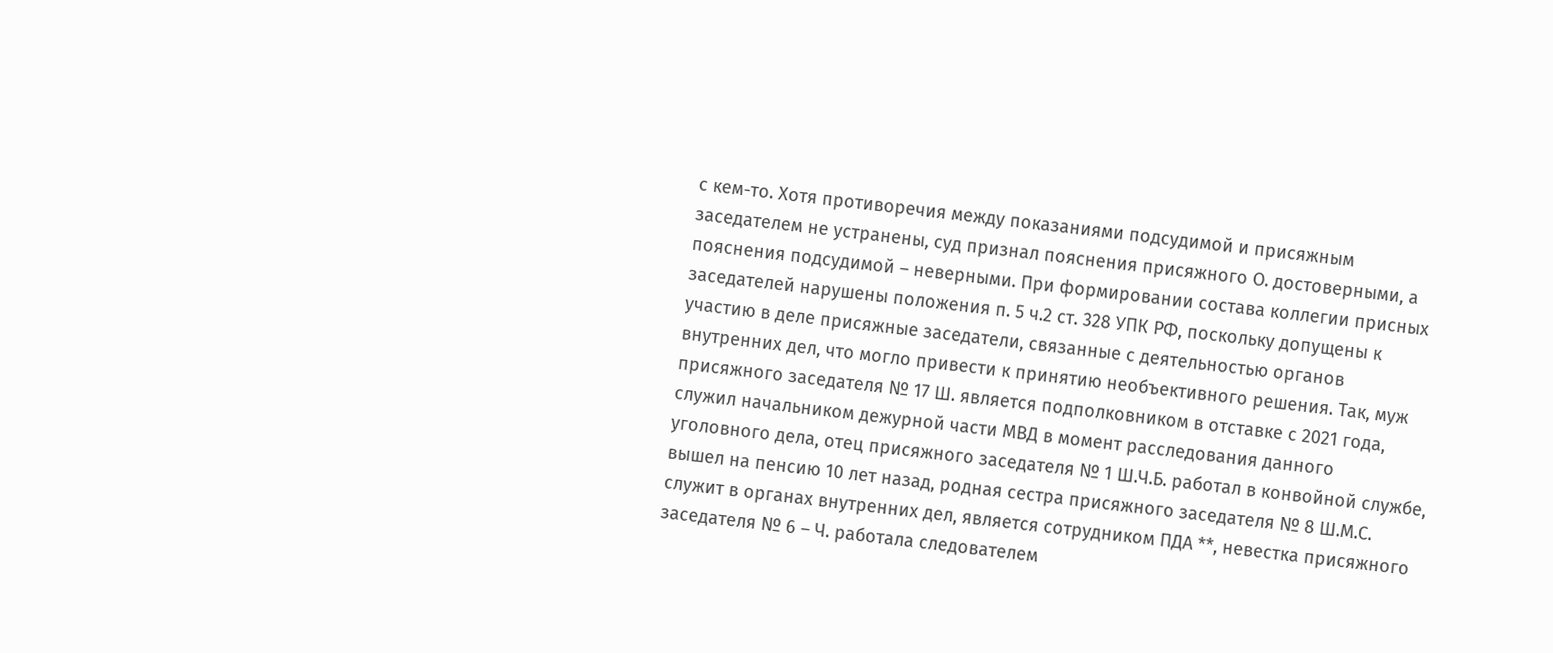с кем-то. Хотя противоречия между показаниями подсудимой и присяжным заседателем не устранены, суд признал пояснения присяжного О. достоверными, а пояснения подсудимой – неверными. При формировании состава коллегии присных заседателей нарушены положения п. 5 ч.2 ст. 328 УПК РФ, поскольку допущены к участию в деле присяжные заседатели, связанные с деятельностью органов внутренних дел, что могло привести к принятию необъективного решения. Так, муж присяжного заседателя № 17 Ш. является подполковником в отставке с 2021 года, служил начальником дежурной части МВД в момент расследования данного уголовного дела, отец присяжного заседателя № 1 Ш.Ч.Б. работал в конвойной службе, вышел на пенсию 10 лет назад, родная сестра присяжного заседателя № 8 Ш.М.С. служит в органах внутренних дел, является сотрудником ПДА **, невестка присяжного заседателя № 6 – Ч. работала следователем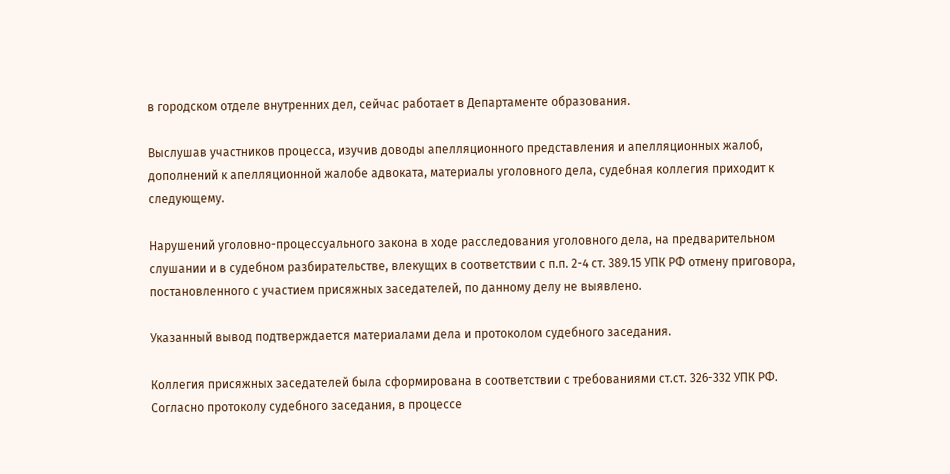в городском отделе внутренних дел, сейчас работает в Департаменте образования.

Выслушав участников процесса, изучив доводы апелляционного представления и апелляционных жалоб, дополнений к апелляционной жалобе адвоката, материалы уголовного дела, судебная коллегия приходит к следующему.

Нарушений уголовно-процессуального закона в ходе расследования уголовного дела, на предварительном слушании и в судебном разбирательстве, влекущих в соответствии с п.п. 2-4 ст. 389.15 УПК РФ отмену приговора, постановленного с участием присяжных заседателей, по данному делу не выявлено.

Указанный вывод подтверждается материалами дела и протоколом судебного заседания.

Коллегия присяжных заседателей была сформирована в соответствии с требованиями ст.ст. 326-332 УПК РФ. Согласно протоколу судебного заседания, в процессе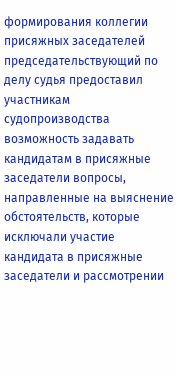формирования коллегии присяжных заседателей председательствующий по делу судья предоставил участникам судопроизводства возможность задавать кандидатам в присяжные заседатели вопросы, направленные на выяснение обстоятельств, которые исключали участие кандидата в присяжные заседатели и рассмотрении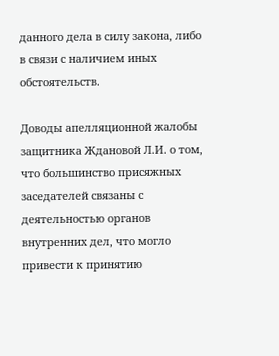данного дела в силу закона, либо в связи с наличием иных обстоятельств.

Доводы апелляционной жалобы защитника Ждановой Л.И. о том, что большинство присяжных заседателей связаны с деятельностью органов внутренних дел, что могло привести к принятию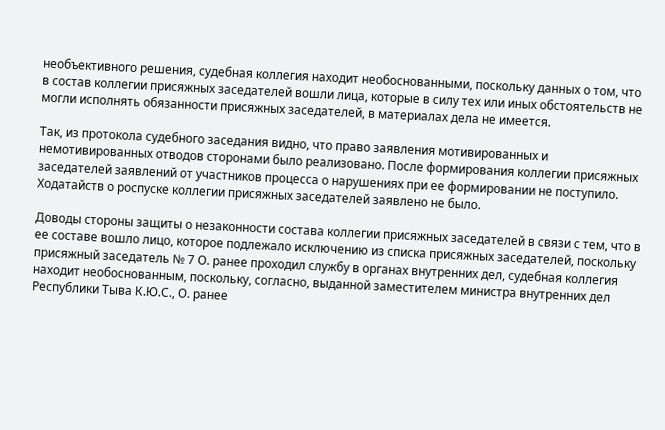необъективного решения, судебная коллегия находит необоснованными, поскольку данных о том, что в состав коллегии присяжных заседателей вошли лица, которые в силу тех или иных обстоятельств не могли исполнять обязанности присяжных заседателей, в материалах дела не имеется.

Так, из протокола судебного заседания видно, что право заявления мотивированных и немотивированных отводов сторонами было реализовано. После формирования коллегии присяжных заседателей заявлений от участников процесса о нарушениях при ее формировании не поступило. Ходатайств о роспуске коллегии присяжных заседателей заявлено не было.

Доводы стороны защиты о незаконности состава коллегии присяжных заседателей в связи с тем, что в ее составе вошло лицо, которое подлежало исключению из списка присяжных заседателей, поскольку присяжный заседатель № 7 О. ранее проходил службу в органах внутренних дел, судебная коллегия находит необоснованным, поскольку, согласно, выданной заместителем министра внутренних дел Республики Тыва К.Ю.С., О. ранее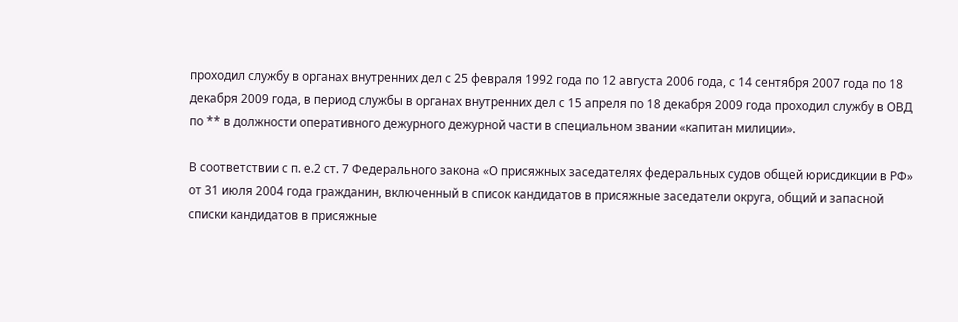проходил службу в органах внутренних дел с 25 февраля 1992 года по 12 августа 2006 года, с 14 сентября 2007 года по 18 декабря 2009 года, в период службы в органах внутренних дел с 15 апреля по 18 декабря 2009 года проходил службу в ОВД по ** в должности оперативного дежурного дежурной части в специальном звании «капитан милиции».

В соответствии с п. е.2 ст. 7 Федерального закона «О присяжных заседателях федеральных судов общей юрисдикции в РФ» от 31 июля 2004 года гражданин, включенный в список кандидатов в присяжные заседатели округа, общий и запасной списки кандидатов в присяжные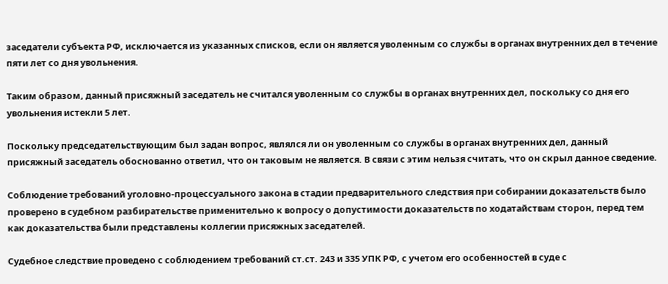заседатели субъекта РФ, исключается из указанных списков, если он является уволенным со службы в органах внутренних дел в течение пяти лет со дня увольнения.

Таким образом, данный присяжный заседатель не считался уволенным со службы в органах внутренних дел, поскольку со дня его увольнения истекли 5 лет.

Поскольку председательствующим был задан вопрос, являлся ли он уволенным со службы в органах внутренних дел, данный присяжный заседатель обоснованно ответил, что он таковым не является. В связи с этим нельзя считать, что он скрыл данное сведение.

Соблюдение требований уголовно-процессуального закона в стадии предварительного следствия при собирании доказательств было проверено в судебном разбирательстве применительно к вопросу о допустимости доказательств по ходатайствам сторон, перед тем как доказательства были представлены коллегии присяжных заседателей.

Судебное следствие проведено с соблюдением требований ст.ст. 243 и 335 УПК РФ, с учетом его особенностей в суде с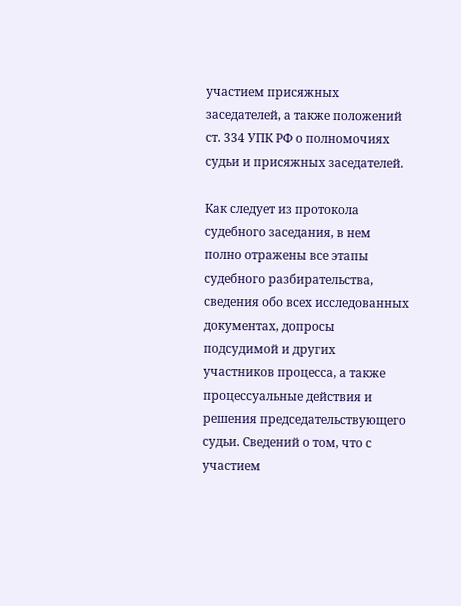участием присяжных заседателей, а также положений ст. 334 УПК РФ о полномочиях судьи и присяжных заседателей.

Как следует из протокола судебного заседания, в нем полно отражены все этапы судебного разбирательства, сведения обо всех исследованных документах, допросы подсудимой и других участников процесса, а также процессуальные действия и решения председательствующего судьи. Сведений о том, что с участием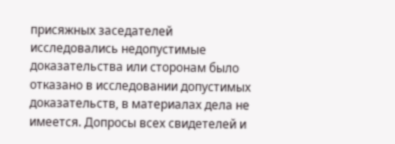присяжных заседателей исследовались недопустимые доказательства или сторонам было отказано в исследовании допустимых доказательств, в материалах дела не имеется. Допросы всех свидетелей и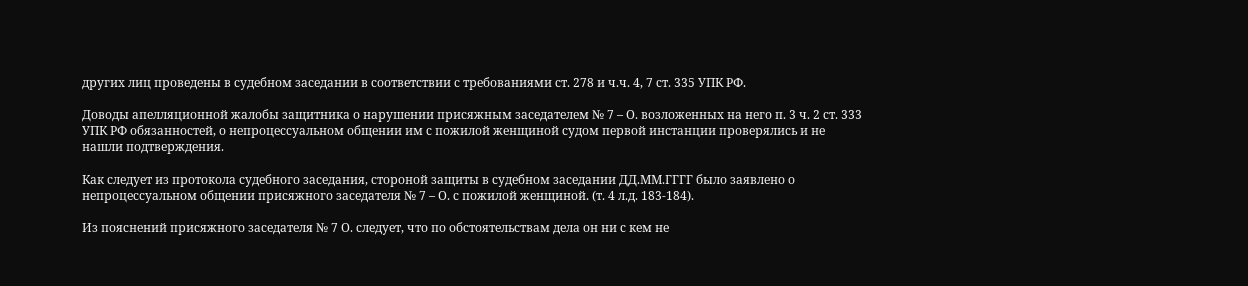других лиц проведены в судебном заседании в соответствии с требованиями ст. 278 и ч.ч. 4, 7 ст. 335 УПК РФ.

Доводы апелляционной жалобы защитника о нарушении присяжным заседателем № 7 – О. возложенных на него п. 3 ч. 2 ст. 333 УПК РФ обязанностей, о непроцессуальном общении им с пожилой женщиной судом первой инстанции проверялись и не нашли подтверждения.

Как следует из протокола судебного заседания, стороной защиты в судебном заседании ДД.ММ.ГГГГ было заявлено о непроцессуальном общении присяжного заседателя № 7 – О. с пожилой женщиной. (т. 4 л.д. 183-184).

Из пояснений присяжного заседателя № 7 О. следует, что по обстоятельствам дела он ни с кем не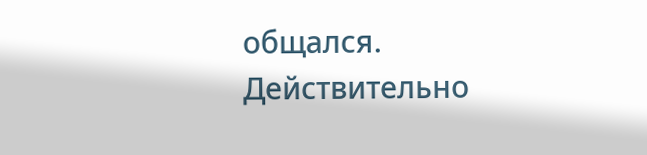общался. Действительно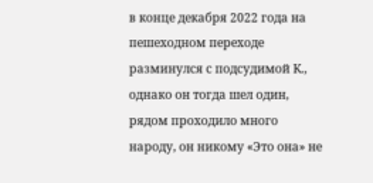в конце декабря 2022 года на пешеходном переходе разминулся с подсудимой К., однако он тогда шел один, рядом проходило много народу, он никому «Это она» не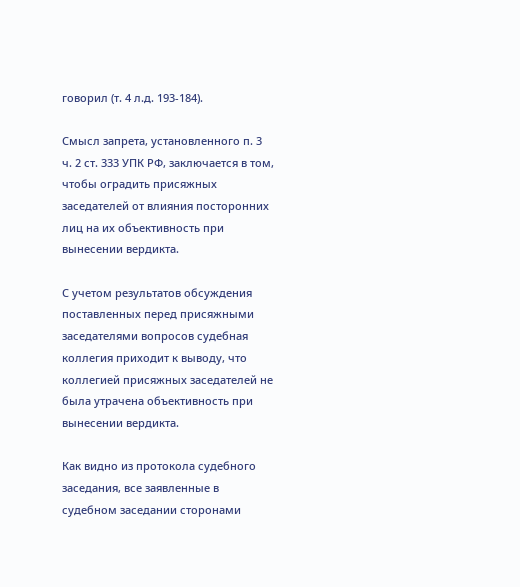говорил (т. 4 л.д. 193-184).

Смысл запрета, установленного п. 3 ч. 2 ст. 333 УПК РФ, заключается в том, чтобы оградить присяжных заседателей от влияния посторонних лиц на их объективность при вынесении вердикта.

С учетом результатов обсуждения поставленных перед присяжными заседателями вопросов судебная коллегия приходит к выводу, что коллегией присяжных заседателей не была утрачена объективность при вынесении вердикта.

Как видно из протокола судебного заседания, все заявленные в судебном заседании сторонами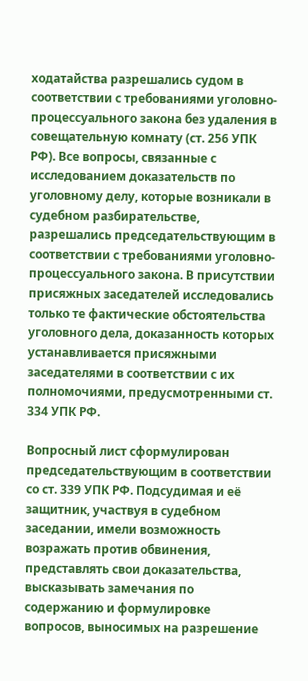ходатайства разрешались судом в соответствии с требованиями уголовно-процессуального закона без удаления в совещательную комнату (ст. 256 УПК РФ). Все вопросы, связанные с исследованием доказательств по уголовному делу, которые возникали в судебном разбирательстве, разрешались председательствующим в соответствии с требованиями уголовно-процессуального закона. В присутствии присяжных заседателей исследовались только те фактические обстоятельства уголовного дела, доказанность которых устанавливается присяжными заседателями в соответствии с их полномочиями, предусмотренными ст. 334 УПК РФ.

Вопросный лист сформулирован председательствующим в соответствии со ст. 339 УПК РФ. Подсудимая и её защитник, участвуя в судебном заседании, имели возможность возражать против обвинения, представлять свои доказательства, высказывать замечания по содержанию и формулировке вопросов, выносимых на разрешение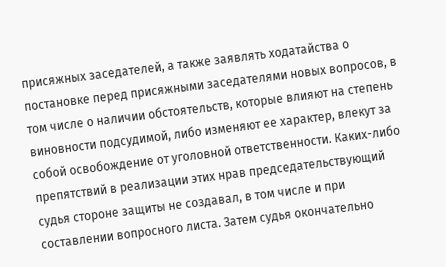присяжных заседателей, а также заявлять ходатайства о постановке перед присяжными заседателями новых вопросов, в том числе о наличии обстоятельств, которые влияют на степень виновности подсудимой, либо изменяют ее характер, влекут за собой освобождение от уголовной ответственности. Каких-либо препятствий в реализации этих нрав председательствующий судья стороне защиты не создавал, в том числе и при составлении вопросного листа. Затем судья окончательно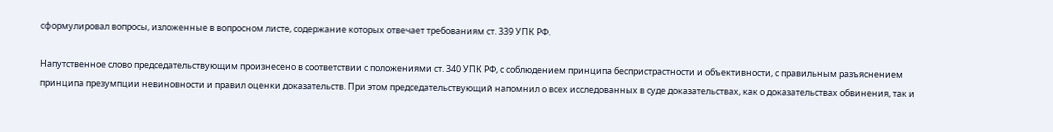сформулировал вопросы, изложенные в вопросном листе, содержание которых отвечает требованиям ст. 339 УПК РФ.

Напутственное слово председательствующим произнесено в соответствии с положениями ст. 340 УПК РФ, с соблюдением принципа беспристрастности и объективности, с правильным разъяснением принципа презумпции невиновности и правил оценки доказательств. При этом председательствующий напомнил о всех исследованных в суде доказательствах, как о доказательствах обвинения, так и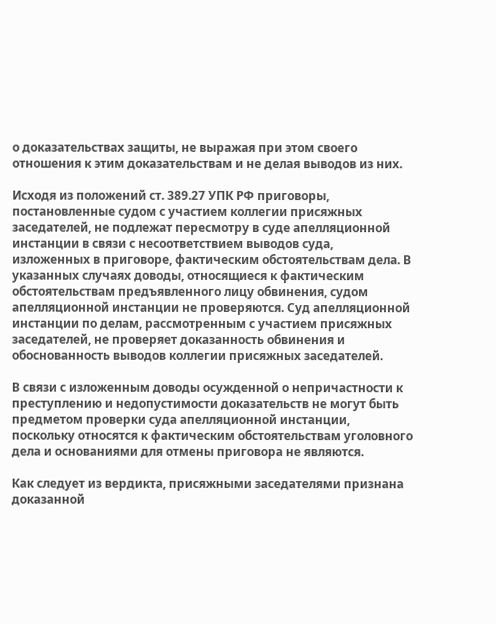о доказательствах защиты, не выражая при этом своего отношения к этим доказательствам и не делая выводов из них.

Исходя из положений ст. 389.27 УПК РФ приговоры, постановленные судом с участием коллегии присяжных заседателей, не подлежат пересмотру в суде апелляционной инстанции в связи с несоответствием выводов суда, изложенных в приговоре, фактическим обстоятельствам дела. В указанных случаях доводы, относящиеся к фактическим обстоятельствам предъявленного лицу обвинения, судом апелляционной инстанции не проверяются. Суд апелляционной инстанции по делам, рассмотренным с участием присяжных заседателей, не проверяет доказанность обвинения и обоснованность выводов коллегии присяжных заседателей.

В связи с изложенным доводы осужденной о непричастности к преступлению и недопустимости доказательств не могут быть предметом проверки суда апелляционной инстанции, поскольку относятся к фактическим обстоятельствам уголовного дела и основаниями для отмены приговора не являются.

Как следует из вердикта, присяжными заседателями признана доказанной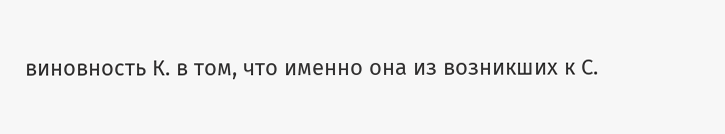виновность К. в том, что именно она из возникших к С.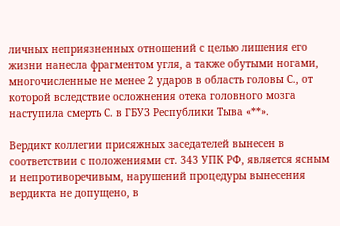личных неприязненных отношений с целью лишения его жизни нанесла фрагментом угля, а также обутыми ногами, многочисленные не менее 2 ударов в область головы С., от которой вследствие осложнения отека головного мозга наступила смерть С. в ГБУЗ Республики Тыва «**».

Вердикт коллегии присяжных заседателей вынесен в соответствии с положениями ст. 343 УПК РФ, является ясным и непротиворечивым, нарушений процедуры вынесения вердикта не допущено, в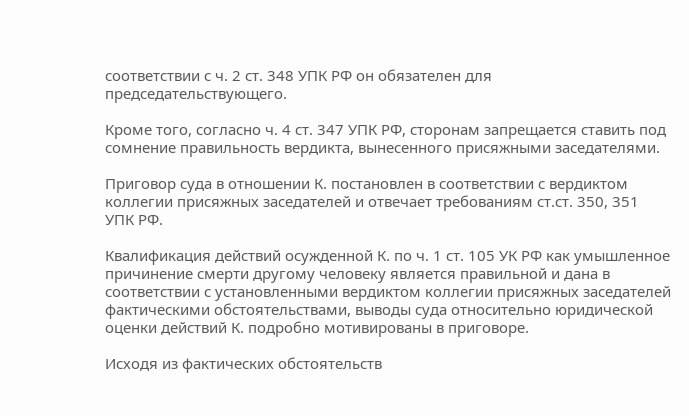соответствии с ч. 2 ст. 348 УПК РФ он обязателен для председательствующего.

Кроме того, согласно ч. 4 ст. 347 УПК РФ, сторонам запрещается ставить под сомнение правильность вердикта, вынесенного присяжными заседателями.

Приговор суда в отношении К. постановлен в соответствии с вердиктом коллегии присяжных заседателей и отвечает требованиям ст.ст. 350, 351 УПК РФ.

Квалификация действий осужденной К. по ч. 1 ст. 105 УК РФ как умышленное причинение смерти другому человеку является правильной и дана в соответствии с установленными вердиктом коллегии присяжных заседателей фактическими обстоятельствами, выводы суда относительно юридической оценки действий К. подробно мотивированы в приговоре.

Исходя из фактических обстоятельств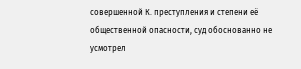совершенной К. преступления и степени её общественной опасности, суд обоснованно не усмотрел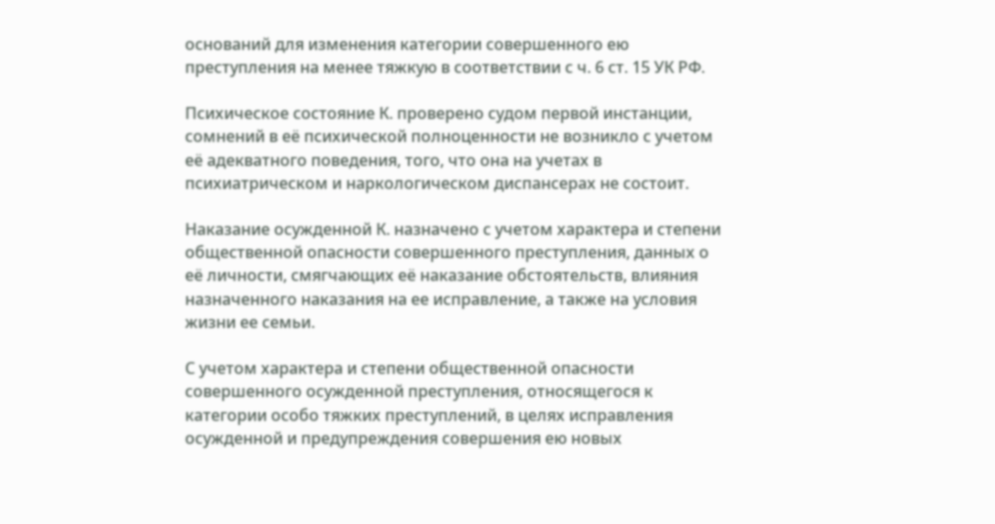оснований для изменения категории совершенного ею преступления на менее тяжкую в соответствии с ч. 6 ст. 15 УК РФ.

Психическое состояние К. проверено судом первой инстанции, сомнений в её психической полноценности не возникло с учетом её адекватного поведения, того, что она на учетах в психиатрическом и наркологическом диспансерах не состоит.

Наказание осужденной К. назначено с учетом характера и степени общественной опасности совершенного преступления, данных о её личности, смягчающих её наказание обстоятельств, влияния назначенного наказания на ее исправление, а также на условия жизни ее семьи.

С учетом характера и степени общественной опасности совершенного осужденной преступления, относящегося к категории особо тяжких преступлений, в целях исправления осужденной и предупреждения совершения ею новых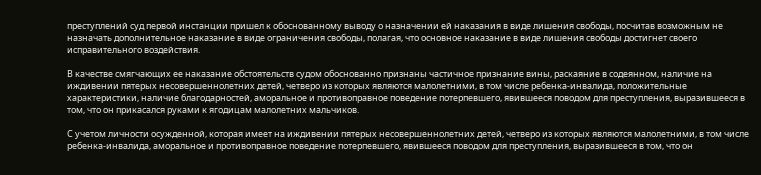преступлений суд первой инстанции пришел к обоснованному выводу о назначении ей наказания в виде лишения свободы, посчитав возможным не назначать дополнительное наказание в виде ограничения свободы, полагая, что основное наказание в виде лишения свободы достигнет своего исправительного воздействия.

В качестве смягчающих ее наказание обстоятельств судом обоснованно признаны частичное признание вины, раскаяние в содеянном, наличие на иждивении пятерых несовершеннолетних детей, четверо из которых являются малолетними, в том числе ребенка-инвалида, положительные характеристики, наличие благодарностей, аморальное и противоправное поведение потерпевшего, явившееся поводом для преступления, выразившееся в том, что он прикасался руками к ягодицам малолетних мальчиков.

С учетом личности осужденной, которая имеет на иждивении пятерых несовершеннолетних детей, четверо из которых являются малолетними, в том числе ребенка-инвалида, аморальное и противоправное поведение потерпевшего, явившееся поводом для преступления, выразившееся в том, что он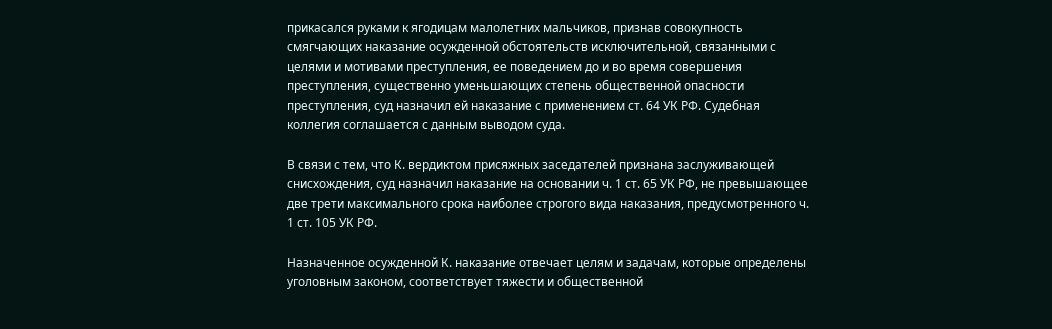прикасался руками к ягодицам малолетних мальчиков, признав совокупность смягчающих наказание осужденной обстоятельств исключительной, связанными с целями и мотивами преступления, ее поведением до и во время совершения преступления, существенно уменьшающих степень общественной опасности преступления, суд назначил ей наказание с применением ст. 64 УК РФ. Судебная коллегия соглашается с данным выводом суда.

В связи с тем, что К. вердиктом присяжных заседателей признана заслуживающей снисхождения, суд назначил наказание на основании ч. 1 ст. 65 УК РФ, не превышающее две трети максимального срока наиболее строгого вида наказания, предусмотренного ч. 1 ст. 105 УК РФ.

Назначенное осужденной К. наказание отвечает целям и задачам, которые определены уголовным законом, соответствует тяжести и общественной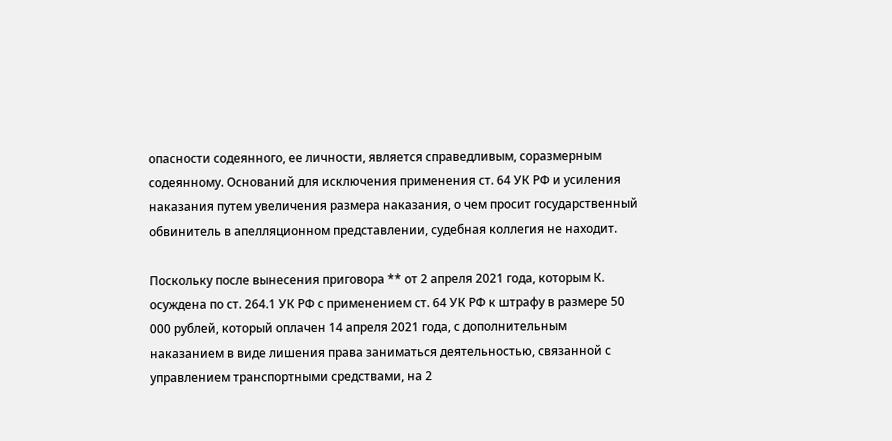опасности содеянного, ее личности, является справедливым, соразмерным содеянному. Оснований для исключения применения ст. 64 УК РФ и усиления наказания путем увеличения размера наказания, о чем просит государственный обвинитель в апелляционном представлении, судебная коллегия не находит.

Поскольку после вынесения приговора ** от 2 апреля 2021 года, которым К. осуждена по ст. 264.1 УК РФ с применением ст. 64 УК РФ к штрафу в размере 50 000 рублей, который оплачен 14 апреля 2021 года, с дополнительным наказанием в виде лишения права заниматься деятельностью, связанной с управлением транспортными средствами, на 2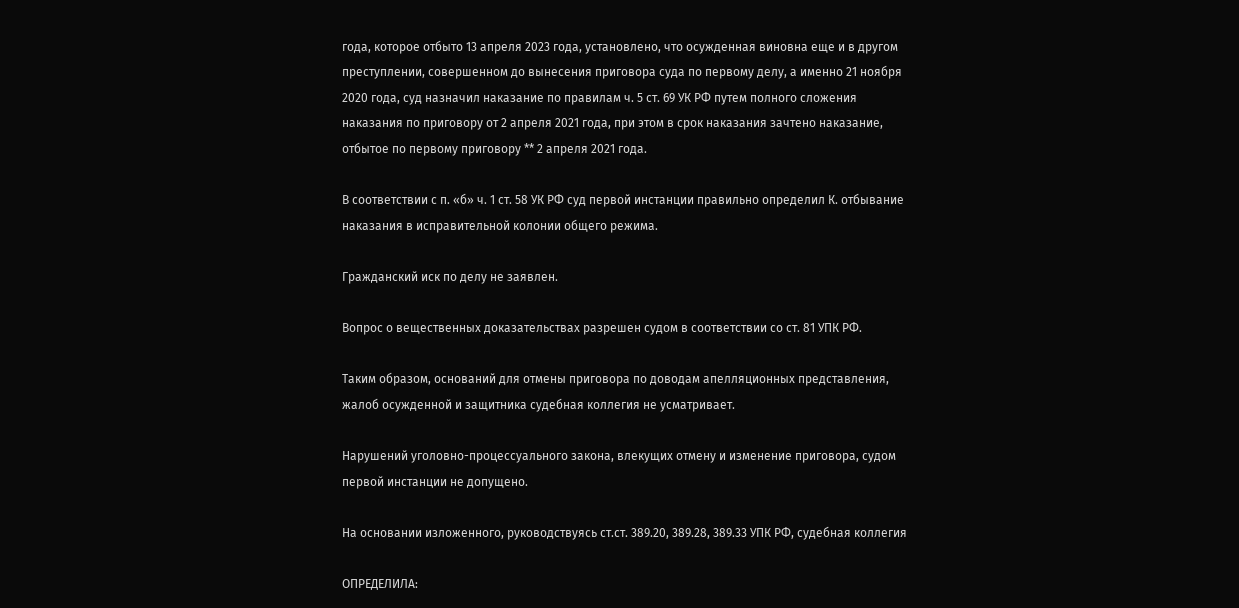года, которое отбыто 13 апреля 2023 года, установлено, что осужденная виновна еще и в другом преступлении, совершенном до вынесения приговора суда по первому делу, а именно 21 ноября 2020 года, суд назначил наказание по правилам ч. 5 ст. 69 УК РФ путем полного сложения наказания по приговору от 2 апреля 2021 года, при этом в срок наказания зачтено наказание, отбытое по первому приговору ** 2 апреля 2021 года.

В соответствии с п. «б» ч. 1 ст. 58 УК РФ суд первой инстанции правильно определил К. отбывание наказания в исправительной колонии общего режима.

Гражданский иск по делу не заявлен.

Вопрос о вещественных доказательствах разрешен судом в соответствии со ст. 81 УПК РФ.

Таким образом, оснований для отмены приговора по доводам апелляционных представления, жалоб осужденной и защитника судебная коллегия не усматривает.

Нарушений уголовно-процессуального закона, влекущих отмену и изменение приговора, судом первой инстанции не допущено.

На основании изложенного, руководствуясь ст.ст. 389.20, 389.28, 389.33 УПК РФ, судебная коллегия

ОПРЕДЕЛИЛА: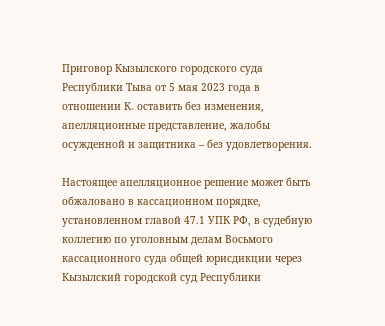Приговор Кызылского городского суда Республики Тыва от 5 мая 2023 года в отношении К. оставить без изменения, апелляционные представление, жалобы осужденной и защитника – без удовлетворения.

Настоящее апелляционное решение может быть обжаловано в кассационном порядке, установленном главой 47.1 УПК РФ, в судебную коллегию по уголовным делам Восьмого кассационного суда общей юрисдикции через Кызылский городской суд Республики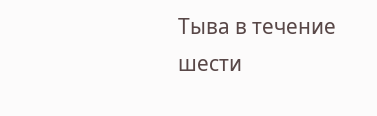Тыва в течение шести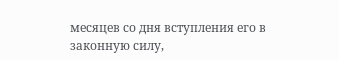месяцев со дня вступления его в законную силу,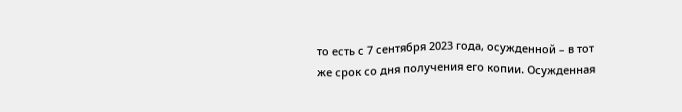то есть с 7 сентября 2023 года, осужденной – в тот же срок со дня получения его копии. Осужденная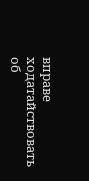вправе ходатайствовать об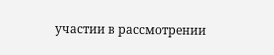участии в рассмотрении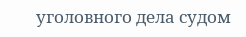уголовного дела судом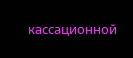кассационной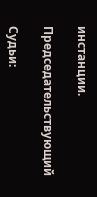инстанции.

Председательствующий

Судьи: